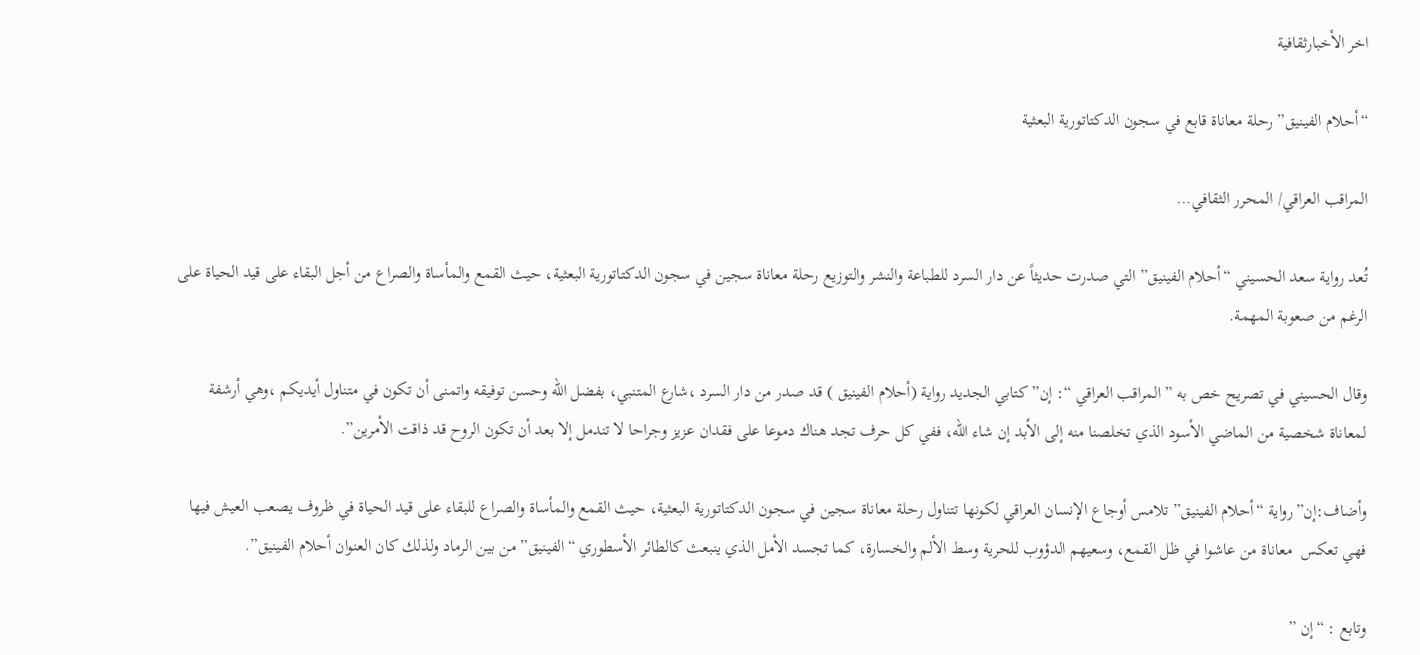اخر الأخبارثقافية

“أحلام الفينيق” رحلة معاناة قابع في سجون الدكتاتورية البعثية

المراقب العراقي/ المحرر الثقافي…

تُعد رواية سعد الحسيني “أحلام الفينيق” التي صدرت حديثاً عن دار السرد للطباعة والنشر والتوزيع رحلة معاناة سجين في سجون الدكتاتورية البعثية، حيث القمع والمأساة والصراع من أجل البقاء على قيد الحياة على الرغم من صعوبة المهمة.

وقال الحسيني في تصريح خص به ” المراقب العراقي “: إن”كتابي الجديد رواية (أحلام الفينيق ) قد صدر من دار السرد ،شارع المتنبي، بفضل الله وحسن توفيقه واتمنى أن تكون في متناول أيديكم ،وهي أرشفة لمعاناة شخصية من الماضي الأسود الذي تخلصنا منه إلى الأبد إن شاء الله، ففي كل حرف تجد هناك دموعا على فقدان عزيز وجراحا لا تندمل إلا بعد أن تكون الروح قد ذاقت الأمرين”.

وأضاف:إن”رواية “أحلام الفينيق” تلامس أوجاع الإنسان العراقي لكونها تتناول رحلة معاناة سجين في سجون الدكتاتورية البعثية، حيث القمع والمأساة والصراع للبقاء على قيد الحياة في ظروف يصعب العيش فيها فهي تعكس  معاناة من عاشوا في ظل القمع، وسعيهم الدؤوب للحرية وسط الألم والخسارة، كما تجسد الأمل الذي ينبعث كالطائر الأسطوري “الفينيق” من بين الرماد ولذلك كان العنوان أحلام الفينيق”.

وتابع : “إن ”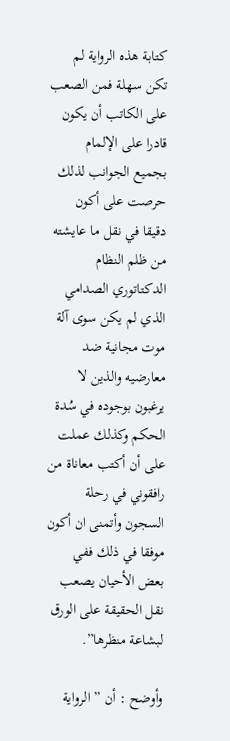كتابة هذه الرواية لم تكن سهلة فمن الصعب على الكاتب أن يكون قادرا على الإلمام بجميع الجوانب لذلك حرصت على أكون دقيقا في نقل ما عايشته من ظلم النظام الدكتاتوري الصدامي الذي لم يكن سوى آلة موت مجانية ضد معارضيه والذين لا يرغبون بوجوده في سُدة الحكم وكذلك عملت على أن أكتب معاناة من رافقوني في رحلة السجون وأتمنى ان أكون موفقا في ذلك ففي بعض الأحيان يصعب نقل الحقيقة على الورق لبشاعة منظرها”.

وأوضح : أن ” الرواية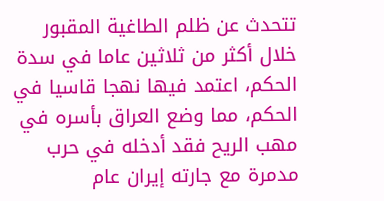تتحدث عن ظلم الطاغية المقبور خلال أكثر من ثلاثين عاما في سدة الحكم، اعتمد فيها نهجا قاسيا في الحكم، مما وضع العراق بأسره في مهب الريح فقد أدخله في حرب مدمرة مع جارته إيران عام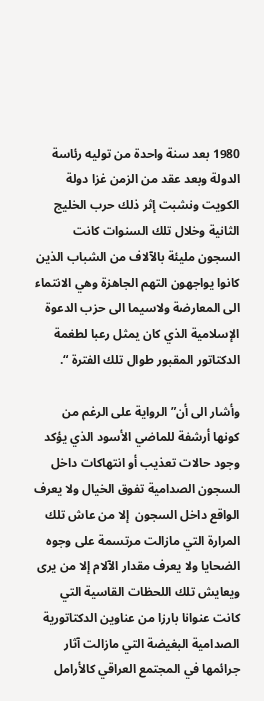1980 بعد سنة واحدة من توليه رئاسة الدولة وبعد عقد من الزمن غزا دولة الكويت ونشبت إثر ذلك حرب الخليج الثانية وخلال تلك السنوات كانت السجون مليئة بالآلاف من الشباب الذين كانوا يواجهون التهم الجاهزة وهي الانتماء الى المعارضة ولاسيما الى حزب الدعوة الإسلامية الذي كان يمثل رعبا لطغمة الدكتاتور المقبور طوال تلك الفترة “.

وأشار الى أن” الرواية على الرغم من كونها أرشفة للماضي الأسود الذي يؤكد وجود حالات تعذيب أو انتهاكات داخل السجون الصدامية تفوق الخيال ولا يعرف الواقع داخل السجون  إلا من عاش تلك المرارة التي مازالت مرتسمة على وجوه الضحايا ولا يعرف مقدار الآلام إلا من يرى ويعايش تلك اللحظات القاسية التي كانت عنوانا بارزا من عناوين الدكتاتورية الصدامية البغيضة التي مازالت آثار جرائمها في المجتمع العراقي كالأرامل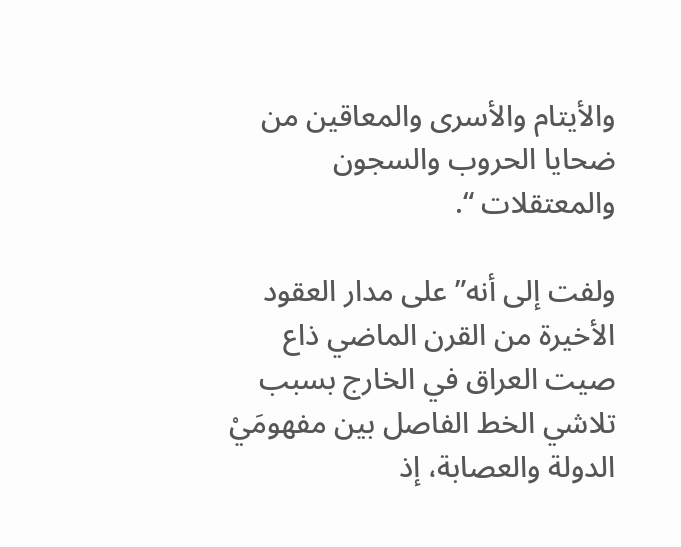والأيتام والأسرى والمعاقين من ضحايا الحروب والسجون والمعتقلات “.

ولفت إلى أنه” على مدار العقود الأخيرة من القرن الماضي ذاع صيت العراق في الخارج بسبب تلاشي الخط الفاصل بين مفهومَيْ الدولة والعصابة، إذ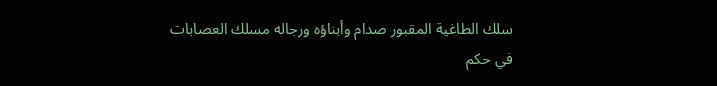سلك الطاغية المقبور صدام وأبناؤه ورجاله مسلك العصابات في حكم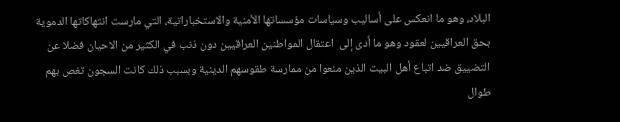البلاد، وهو ما انعكس على أساليب وسياسات مؤسساتها الأمنية والاستخباراتية، التي مارست انتهاكاتها الدموية بحق العراقيين لعقود وهو ما أدى إلى  اعتقال المواطنين العراقيين دون ذنب في الكثير من الاحيان فضلا عن التضييق ضد اتباع أهل البيت الذين منعوا من ممارسة طقوسهم الدينية وبسبب ذلك كانت السجون تغص بهم طوال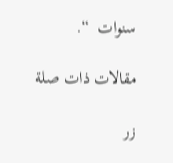سنوات  “.

مقالات ذات صلة

زر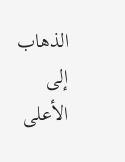الذهاب إلى الأعلى